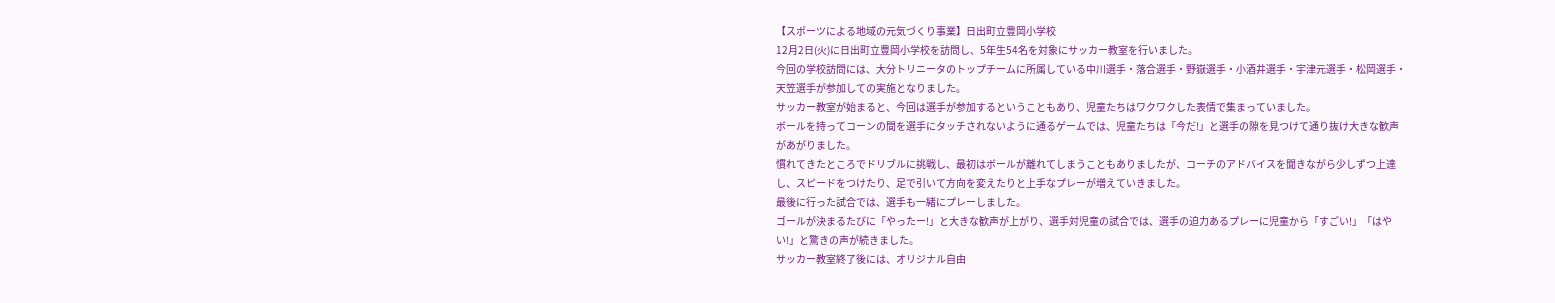【スポーツによる地域の元気づくり事業】日出町立豊岡小学校
12月2日(火)に日出町立豊岡小学校を訪問し、5年生54名を対象にサッカー教室を行いました。
今回の学校訪問には、大分トリニータのトップチームに所属している中川選手・落合選手・野嶽選手・小酒井選手・宇津元選手・松岡選手・天笠選手が参加しての実施となりました。
サッカー教室が始まると、今回は選手が参加するということもあり、児童たちはワクワクした表情で集まっていました。
ボールを持ってコーンの間を選手にタッチされないように通るゲームでは、児童たちは「今だ!」と選手の隙を見つけて通り抜け大きな歓声があがりました。
慣れてきたところでドリブルに挑戦し、最初はボールが離れてしまうこともありましたが、コーチのアドバイスを聞きながら少しずつ上達し、スピードをつけたり、足で引いて方向を変えたりと上手なプレーが増えていきました。
最後に行った試合では、選手も一緒にプレーしました。
ゴールが決まるたびに「やったー!」と大きな歓声が上がり、選手対児童の試合では、選手の迫力あるプレーに児童から「すごい!」「はやい!」と驚きの声が続きました。
サッカー教室終了後には、オリジナル自由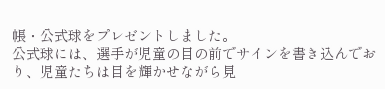帳・公式球をプレゼントしました。
公式球には、選手が児童の目の前でサインを書き込んでおり、児童たちは目を輝かせながら見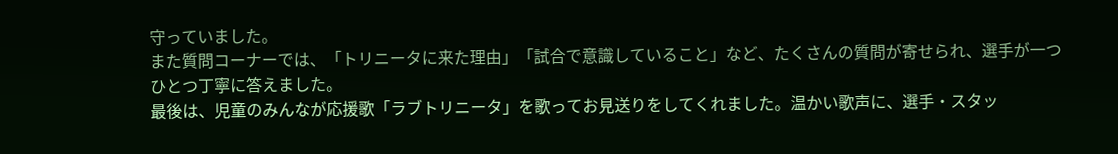守っていました。
また質問コーナーでは、「トリニータに来た理由」「試合で意識していること」など、たくさんの質問が寄せられ、選手が一つひとつ丁寧に答えました。
最後は、児童のみんなが応援歌「ラブトリニータ」を歌ってお見送りをしてくれました。温かい歌声に、選手・スタッ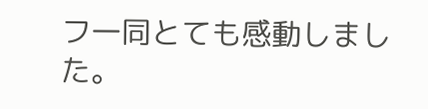フ一同とても感動しました。